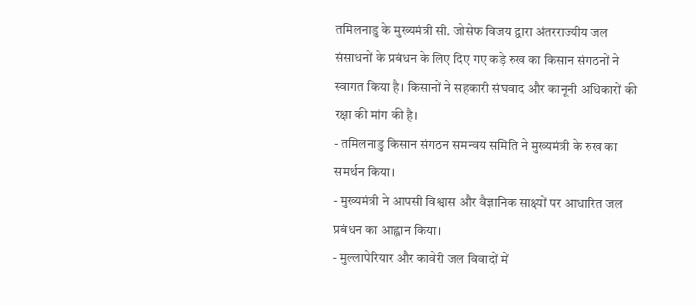तमिलनाडु के मुख्यमंत्री सी. जोसेफ विजय द्वारा अंतरराज्यीय जल संसाधनों के प्रबंधन के लिए दिए गए कड़े रुख का किसान संगठनों ने स्वागत किया है। किसानों ने सहकारी संघवाद और कानूनी अधिकारों की रक्षा की मांग की है।
- तमिलनाडु किसान संगठन समन्वय समिति ने मुख्यमंत्री के रुख का समर्थन किया।
- मुख्यमंत्री ने आपसी विश्वास और वैज्ञानिक साक्ष्यों पर आधारित जल प्रबंधन का आह्वान किया।
- मुल्लापेरियार और कावेरी जल विवादों में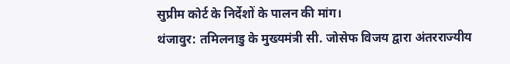सुप्रीम कोर्ट के निर्देशों के पालन की मांग।
थंजावुर: तमिलनाडु के मुख्यमंत्री सी. जोसेफ विजय द्वारा अंतरराज्यीय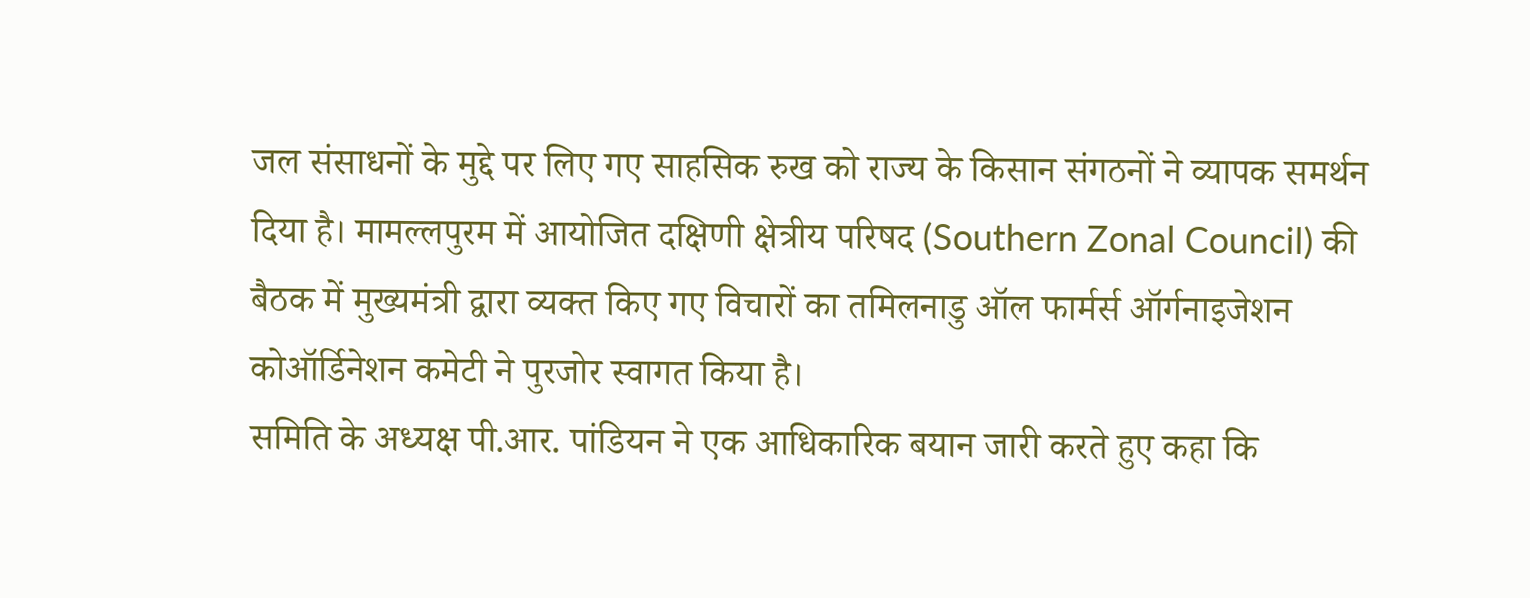जल संसाधनों के मुद्दे पर लिए गए साहसिक रुख को राज्य के किसान संगठनों ने व्यापक समर्थन दिया है। मामल्लपुरम में आयोजित दक्षिणी क्षेत्रीय परिषद (Southern Zonal Council) की बैठक में मुख्यमंत्री द्वारा व्यक्त किए गए विचारों का तमिलनाडु ऑल फार्मर्स ऑर्गनाइजेशन कोऑर्डिनेशन कमेटी ने पुरजोर स्वागत किया है।
समिति के अध्यक्ष पी.आर. पांडियन ने एक आधिकारिक बयान जारी करते हुए कहा कि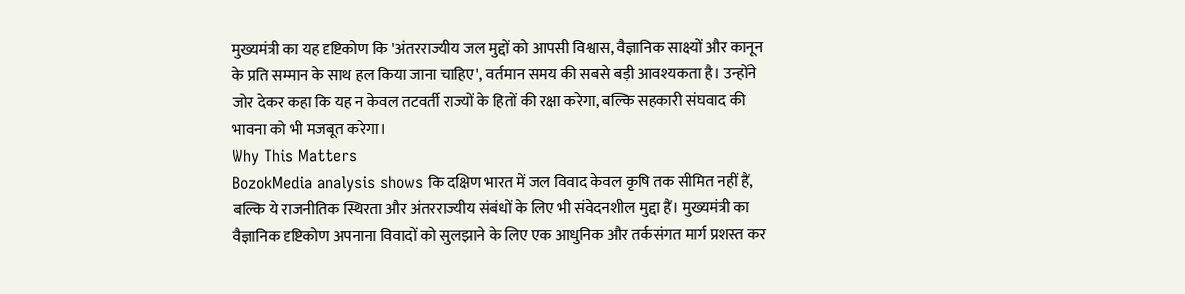मुख्यमंत्री का यह दृष्टिकोण कि 'अंतरराज्यीय जल मुद्दों को आपसी विश्वास, वैज्ञानिक साक्ष्यों और कानून के प्रति सम्मान के साथ हल किया जाना चाहिए', वर्तमान समय की सबसे बड़ी आवश्यकता है। उन्होंने जोर देकर कहा कि यह न केवल तटवर्ती राज्यों के हितों की रक्षा करेगा, बल्कि सहकारी संघवाद की भावना को भी मजबूत करेगा।
Why This Matters
BozokMedia analysis shows कि दक्षिण भारत में जल विवाद केवल कृषि तक सीमित नहीं हैं, बल्कि ये राजनीतिक स्थिरता और अंतरराज्यीय संबंधों के लिए भी संवेदनशील मुद्दा हैं। मुख्यमंत्री का वैज्ञानिक दृष्टिकोण अपनाना विवादों को सुलझाने के लिए एक आधुनिक और तर्कसंगत मार्ग प्रशस्त कर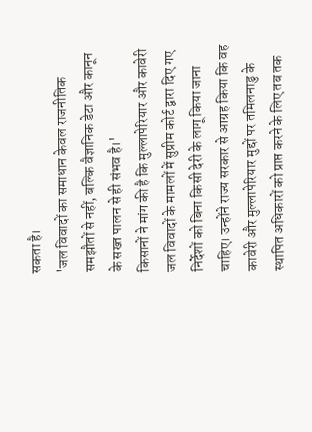सकता है।
'जल विवादों का समाधान केवल राजनीतिक समझौतों से नहीं, बल्कि वैज्ञानिक डेटा और कानून के सख्त पालन से ही संभव है।'
किसानों ने मांग की है कि मुल्लापेरियार और कावेरी जल विवादों के मामलों में सुप्रीम कोर्ट द्वारा दिए गए निर्देशों को बिना किसी देरी के लागू किया जाना चाहिए। उन्होंने राज्य सरकार से आग्रह किया कि वह कावेरी और मुल्लापेरियार मुद्दों पर तमिलनाडु के स्थापित अधिकारों को प्राप्त करने के लिए तब तक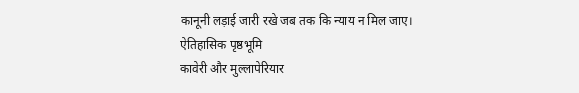कानूनी लड़ाई जारी रखे जब तक कि न्याय न मिल जाए।
ऐतिहासिक पृष्ठभूमि
कावेरी और मुल्लापेरियार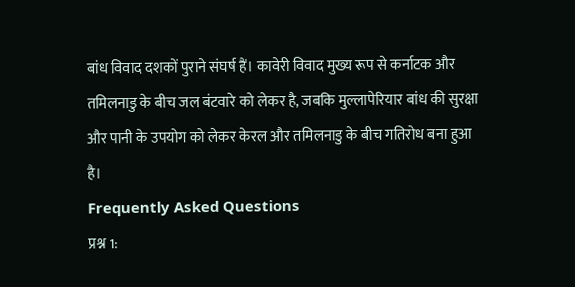बांध विवाद दशकों पुराने संघर्ष हैं। कावेरी विवाद मुख्य रूप से कर्नाटक और तमिलनाडु के बीच जल बंटवारे को लेकर है, जबकि मुल्लापेरियार बांध की सुरक्षा और पानी के उपयोग को लेकर केरल और तमिलनाडु के बीच गतिरोध बना हुआ है।
Frequently Asked Questions
प्रश्न 1: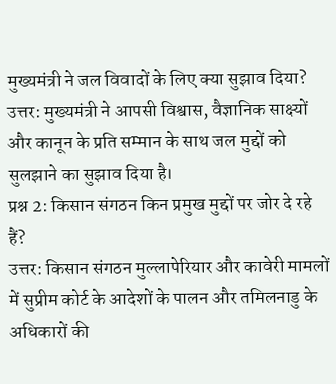मुख्यमंत्री ने जल विवादों के लिए क्या सुझाव दिया?
उत्तर: मुख्यमंत्री ने आपसी विश्वास, वैज्ञानिक साक्ष्यों और कानून के प्रति सम्मान के साथ जल मुद्दों को सुलझाने का सुझाव दिया है।
प्रश्न 2: किसान संगठन किन प्रमुख मुद्दों पर जोर दे रहे हैं?
उत्तर: किसान संगठन मुल्लापेरियार और कावेरी मामलों में सुप्रीम कोर्ट के आदेशों के पालन और तमिलनाडु के अधिकारों की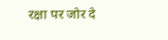रक्षा पर जोर दे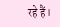रहे हैं।